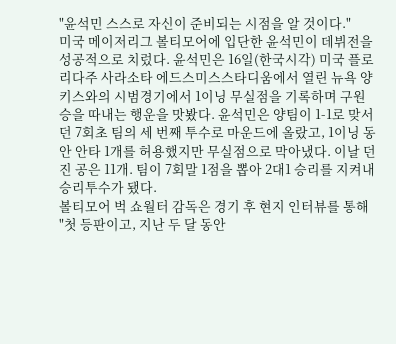"윤석민 스스로 자신이 준비되는 시점을 알 것이다."
미국 메이저리그 볼티모어에 입단한 윤석민이 데뷔전을 성공적으로 치렀다. 윤석민은 16일(한국시각) 미국 플로리다주 사라소타 에드스미스스타디움에서 열린 뉴욕 양키스와의 시범경기에서 1이닝 무실점을 기록하며 구원승을 따내는 행운을 맛봤다. 윤석민은 양팀이 1-1로 맞서던 7회초 팀의 세 번째 투수로 마운드에 올랐고, 1이닝 동안 안타 1개를 허용했지만 무실점으로 막아냈다. 이날 던진 공은 11개. 팀이 7회말 1점을 뽑아 2대1 승리를 지켜내 승리투수가 됐다.
볼티모어 벅 쇼월터 감독은 경기 후 현지 인터뷰를 통해 "첫 등판이고, 지난 두 달 동안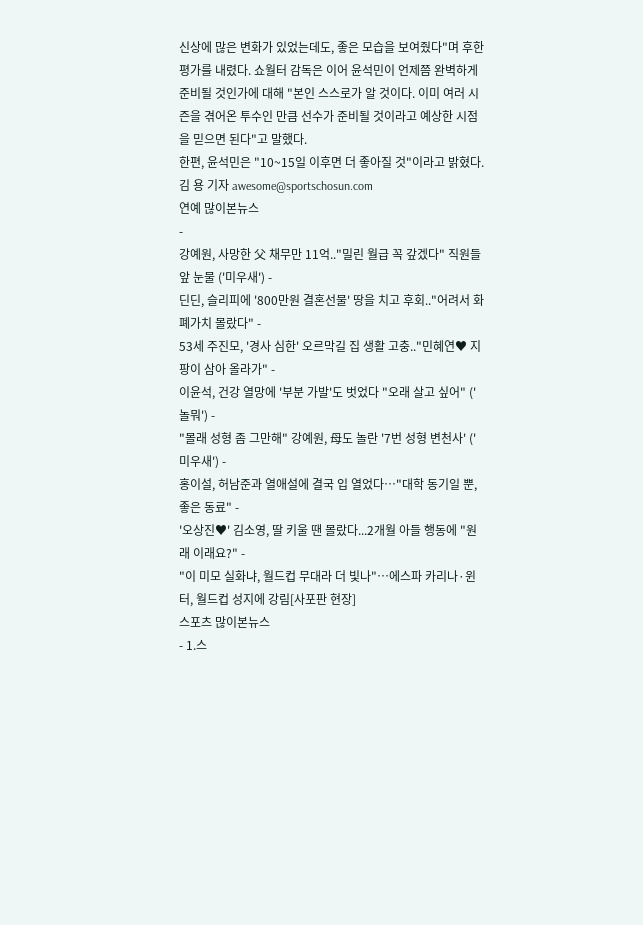신상에 많은 변화가 있었는데도, 좋은 모습을 보여줬다"며 후한 평가를 내렸다. 쇼월터 감독은 이어 윤석민이 언제쯤 완벽하게 준비될 것인가에 대해 "본인 스스로가 알 것이다. 이미 여러 시즌을 겪어온 투수인 만큼 선수가 준비될 것이라고 예상한 시점을 믿으면 된다"고 말했다.
한편, 윤석민은 "10~15일 이후면 더 좋아질 것"이라고 밝혔다.
김 용 기자 awesome@sportschosun.com
연예 많이본뉴스
-
강예원, 사망한 父 채무만 11억.."밀린 월급 꼭 갚겠다" 직원들 앞 눈물 ('미우새') -
딘딘, 슬리피에 '800만원 결혼선물' 땅을 치고 후회.."어려서 화폐가치 몰랐다" -
53세 주진모, '경사 심한' 오르막길 집 생활 고충.."민혜연♥ 지팡이 삼아 올라가" -
이윤석, 건강 열망에 '부분 가발'도 벗었다 "오래 살고 싶어" ('놀뭐') -
"몰래 성형 좀 그만해" 강예원, 母도 놀란 '7번 성형 변천사' ('미우새') -
홍이설, 허남준과 열애설에 결국 입 열었다…"대학 동기일 뿐, 좋은 동료" -
'오상진♥' 김소영, 딸 키울 땐 몰랐다...2개월 아들 행동에 "원래 이래요?" -
"이 미모 실화냐, 월드컵 무대라 더 빛나"…에스파 카리나·윈터, 월드컵 성지에 강림[사포판 현장]
스포츠 많이본뉴스
- 1.스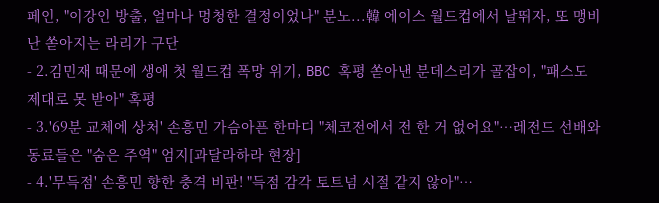페인, "이강인 방출, 얼마나 멍청한 결정이었나" 분노...韓 에이스 월드컵에서 날뛰자, 또 맹비난 쏟아지는 라리가 구단
- 2.김민재 때문에 생애 첫 월드컵 폭망 위기, BBC 혹평 쏟아낸 분데스리가 골잡이, "패스도 제대로 못 받아" 혹평
- 3.'69분 교체에 상처' 손흥민 가슴아픈 한마디 "체코전에서 전 한 거 없어요"…레전드 선배와 동료들은 "숨은 주역" 엄지[과달라하라 현장]
- 4.'무득점' 손흥민 향한 충격 비판! "득점 감각 토트넘 시절 같지 않아"…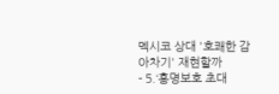멕시코 상대 '호쾌한 감아차기' 재현할까
- 5.‘홍명보호 초대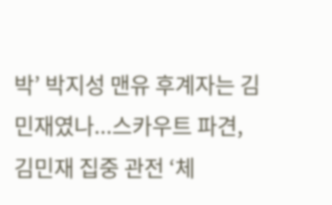박’ 박지성 맨유 후계자는 김민재였나...스카우트 파견, 김민재 집중 관전 ‘체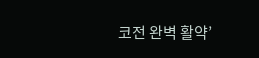코전 완벽 활약’